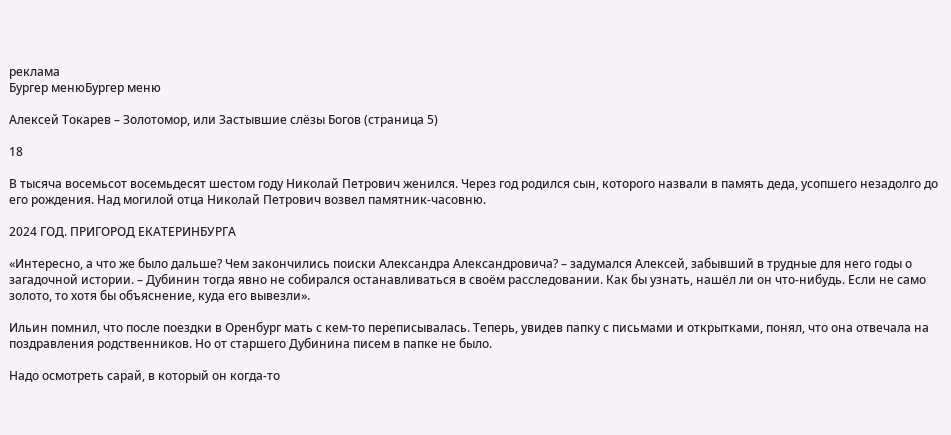реклама
Бургер менюБургер меню

Алексей Токарев – Золотомор, или Застывшие слёзы Богов (страница 5)

18

В тысяча восемьсот восемьдесят шестом году Николай Петрович женился. Через год родился сын, которого назвали в память деда, усопшего незадолго до его рождения. Над могилой отца Николай Петрович возвел памятник-часовню.

2024 ГОД. ПРИГОРОД ЕКАТЕРИНБУРГА

«Интересно, а что же было дальше? Чем закончились поиски Александра Александровича? – задумался Алексей, забывший в трудные для него годы о загадочной истории. – Дубинин тогда явно не собирался останавливаться в своём расследовании. Как бы узнать, нашёл ли он что-нибудь. Если не само золото, то хотя бы объяснение, куда его вывезли».

Ильин помнил, что после поездки в Оренбург мать с кем-то переписывалась. Теперь, увидев папку с письмами и открытками, понял, что она отвечала на поздравления родственников. Но от старшего Дубинина писем в папке не было.

Надо осмотреть сарай, в который он когда-то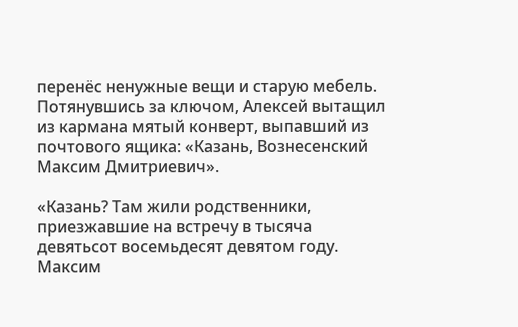перенёс ненужные вещи и старую мебель. Потянувшись за ключом, Алексей вытащил из кармана мятый конверт, выпавший из почтового ящика: «Казань, Вознесенский Максим Дмитриевич».

«Казань? Там жили родственники, приезжавшие на встречу в тысяча девятьсот восемьдесят девятом году. Максим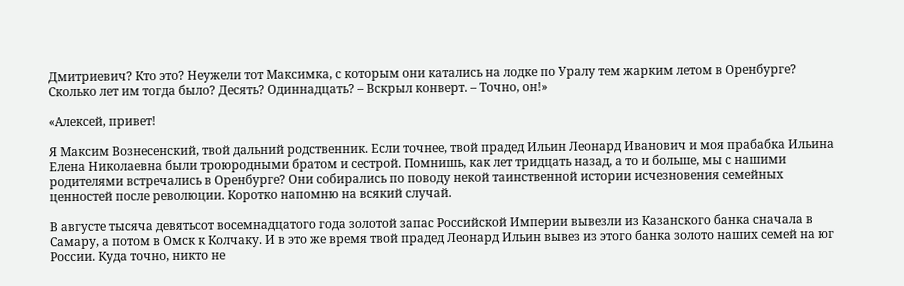Дмитриевич? Кто это? Неужели тот Максимка, с которым они катались на лодке по Уралу тем жарким летом в Оренбурге? Сколько лет им тогда было? Десять? Одиннадцать? – Вскрыл конверт. – Точно, он!»

«Алексей, привет!

Я Максим Вознесенский, твой дальний родственник. Если точнее, твой прадед Ильин Леонард Иванович и моя прабабка Ильина Елена Николаевна были троюродными братом и сестрой. Помнишь, как лет тридцать назад, а то и больше, мы с нашими родителями встречались в Оренбурге? Они собирались по поводу некой таинственной истории исчезновения семейных ценностей после революции. Коротко напомню на всякий случай.

В августе тысяча девятьсот восемнадцатого года золотой запас Российской Империи вывезли из Казанского банка сначала в Самару, а потом в Омск к Колчаку. И в это же время твой прадед Леонард Ильин вывез из этого банка золото наших семей на юг России. Куда точно, никто не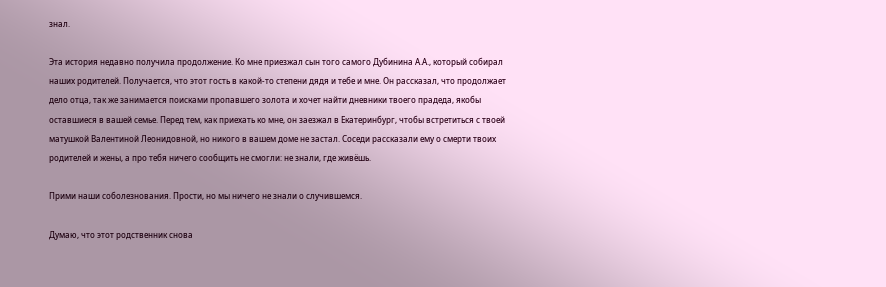знал.

Эта история недавно получила продолжение. Ко мне приезжал сын того самого Дубинина А.А., который собирал наших родителей. Получается, что этот гость в какой-то степени дядя и тебе и мне. Он рассказал, что продолжает дело отца, так же занимается поисками пропавшего золота и хочет найти дневники твоего прадеда, якобы оставшиеся в вашей семье. Перед тем, как приехать ко мне, он заезжал в Екатеринбург, чтобы встретиться с твоей матушкой Валентиной Леонидовной, но никого в вашем доме не застал. Соседи рассказали ему о смерти твоих родителей и жены, а про тебя ничего сообщить не смогли: не знали, где живёшь.

Прими наши соболезнования. Прости, но мы ничего не знали о случившемся.

Думаю, что этот родственник снова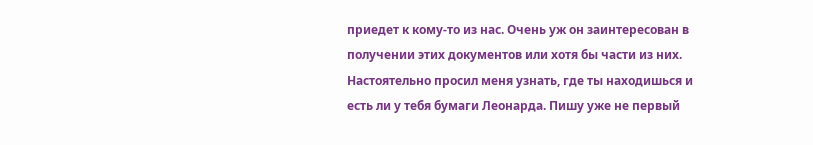приедет к кому-то из нас. Очень уж он заинтересован в получении этих документов или хотя бы части из них. Настоятельно просил меня узнать, где ты находишься и есть ли у тебя бумаги Леонарда. Пишу уже не первый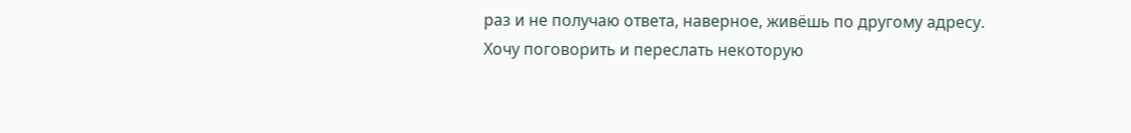раз и не получаю ответа, наверное, живёшь по другому адресу. Хочу поговорить и переслать некоторую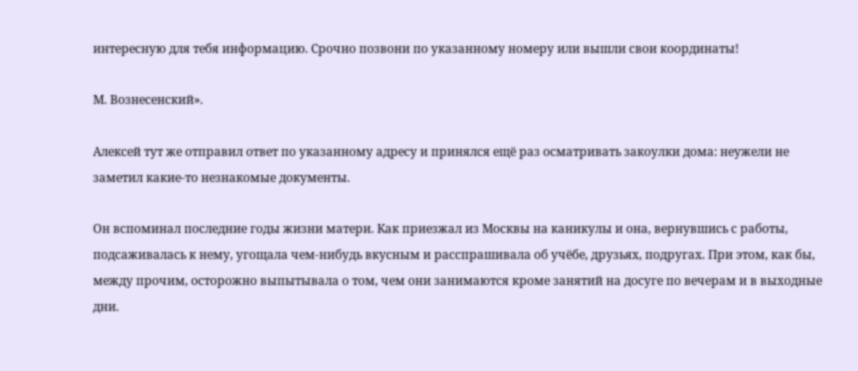интересную для тебя информацию. Срочно позвони по указанному номеру или вышли свои координаты!

М. Вознесенский».

Алексей тут же отправил ответ по указанному адресу и принялся ещё раз осматривать закоулки дома: неужели не заметил какие-то незнакомые документы.

Он вспоминал последние годы жизни матери. Как приезжал из Москвы на каникулы и она, вернувшись с работы, подсаживалась к нему, угощала чем-нибудь вкусным и расспрашивала об учёбе, друзьях, подругах. При этом, как бы, между прочим, осторожно выпытывала о том, чем они занимаются кроме занятий на досуге по вечерам и в выходные дни.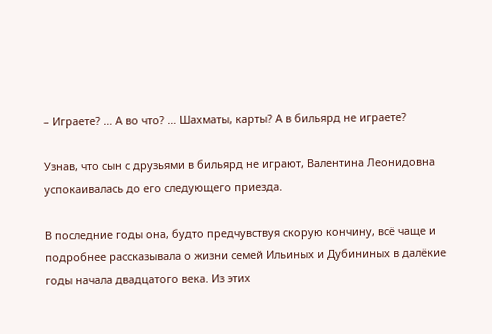– Играете? … А во что? … Шахматы, карты? А в бильярд не играете?

Узнав, что сын с друзьями в бильярд не играют, Валентина Леонидовна успокаивалась до его следующего приезда.

В последние годы она, будто предчувствуя скорую кончину, всё чаще и подробнее рассказывала о жизни семей Ильиных и Дубининых в далёкие годы начала двадцатого века. Из этих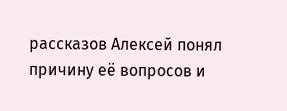рассказов Алексей понял причину её вопросов и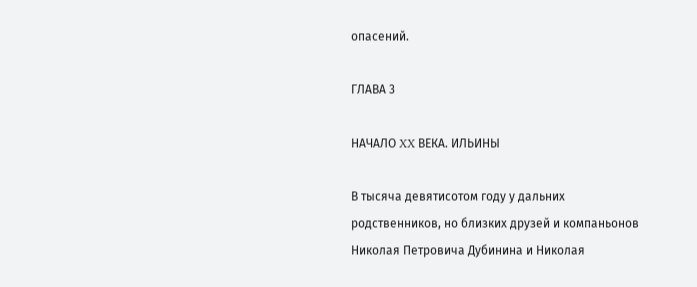опасений.

ГЛАВА 3

НАЧАЛО XX ВЕКА. ИЛЬИНЫ

В тысяча девятисотом году у дальних родственников, но близких друзей и компаньонов Николая Петровича Дубинина и Николая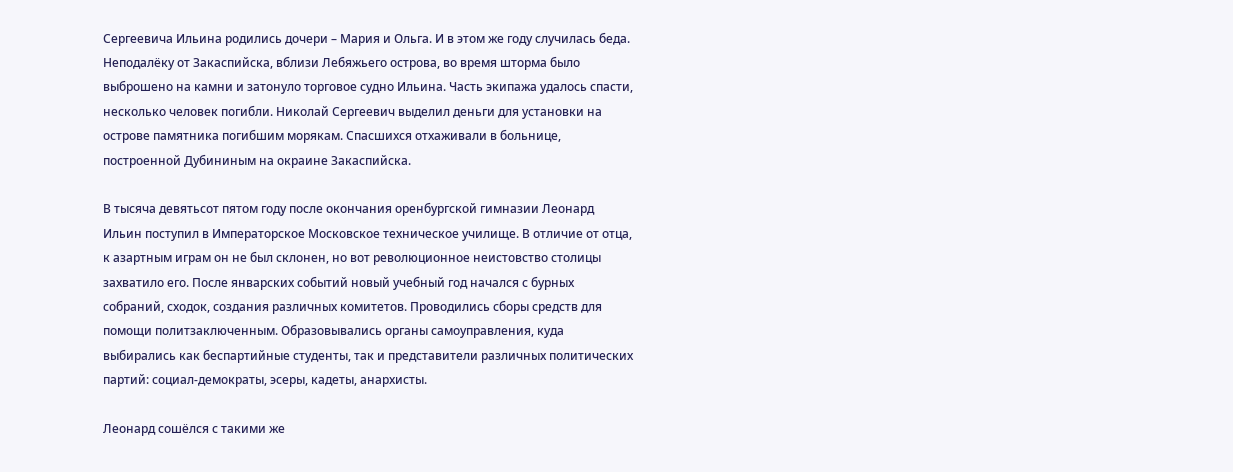Сергеевича Ильина родились дочери – Мария и Ольга. И в этом же году случилась беда. Неподалёку от Закаспийска, вблизи Лебяжьего острова, во время шторма было выброшено на камни и затонуло торговое судно Ильина. Часть экипажа удалось спасти, несколько человек погибли. Николай Сергеевич выделил деньги для установки на острове памятника погибшим морякам. Спасшихся отхаживали в больнице, построенной Дубининым на окраине Закаспийска.

В тысяча девятьсот пятом году после окончания оренбургской гимназии Леонард Ильин поступил в Императорское Московское техническое училище. В отличие от отца, к азартным играм он не был склонен, но вот революционное неистовство столицы захватило его. После январских событий новый учебный год начался с бурных собраний, сходок, создания различных комитетов. Проводились сборы средств для помощи политзаключенным. Образовывались органы самоуправления, куда выбирались как беспартийные студенты, так и представители различных политических партий: социал-демократы, эсеры, кадеты, анархисты.

Леонард сошёлся с такими же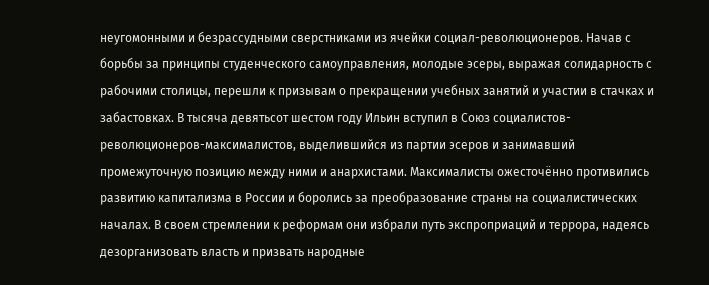неугомонными и безрассудными сверстниками из ячейки социал-революционеров. Начав с борьбы за принципы студенческого самоуправления, молодые эсеры, выражая солидарность с рабочими столицы, перешли к призывам о прекращении учебных занятий и участии в стачках и забастовках. В тысяча девятьсот шестом году Ильин вступил в Союз социалистов-революционеров-максималистов, выделившийся из партии эсеров и занимавший промежуточную позицию между ними и анархистами. Максималисты ожесточённо противились развитию капитализма в России и боролись за преобразование страны на социалистических началах. В своем стремлении к реформам они избрали путь экспроприаций и террора, надеясь дезорганизовать власть и призвать народные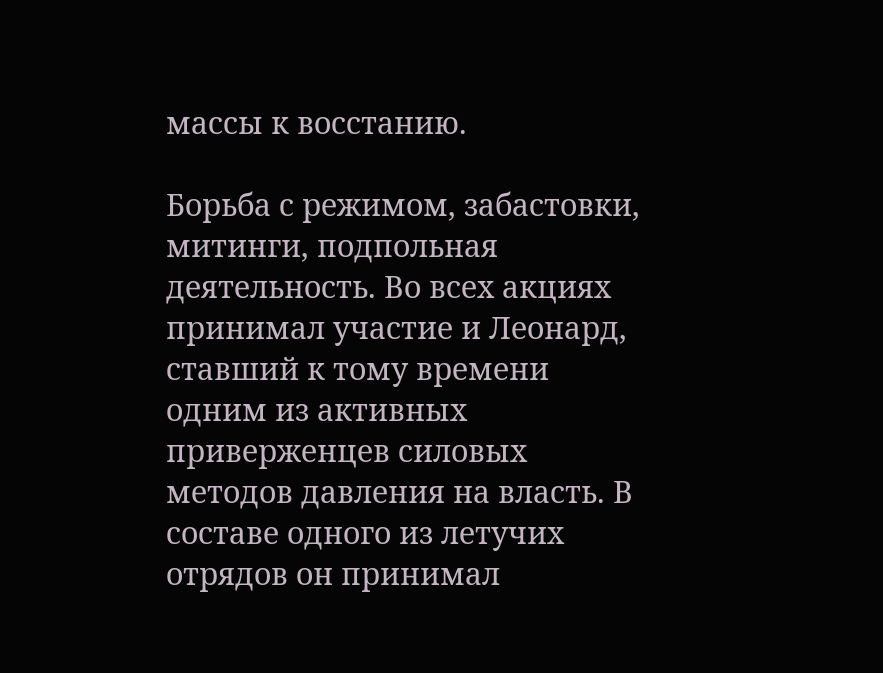массы к восстанию.

Борьба с режимом, забастовки, митинги, подпольная деятельность. Во всех акциях принимал участие и Леонард, ставший к тому времени одним из активных приверженцев силовых методов давления на власть. В составе одного из летучих отрядов он принимал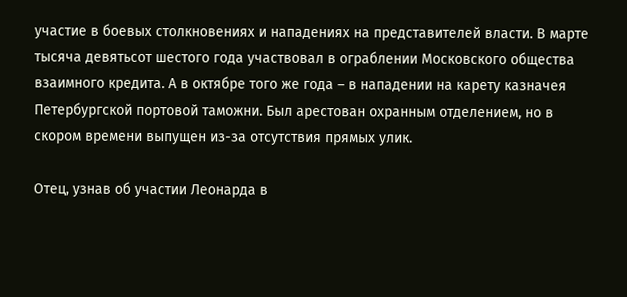участие в боевых столкновениях и нападениях на представителей власти. В марте тысяча девятьсот шестого года участвовал в ограблении Московского общества взаимного кредита. А в октябре того же года – в нападении на карету казначея Петербургской портовой таможни. Был арестован охранным отделением, но в скором времени выпущен из-за отсутствия прямых улик.

Отец, узнав об участии Леонарда в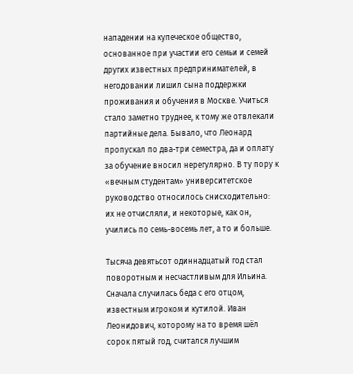нападении на купеческое общество, основанное при участии его семьи и семей других известных предпринимателей, в негодовании лишил сына поддержки проживания и обучения в Москве. Учиться стало заметно труднее, к тому же отвлекали партийные дела. Бывало, что Леонард пропускал по два-три семестра, да и оплату за обучение вносил нерегулярно. В ту пору к «вечным студентам» университетское руководство относилось снисходительно: их не отчисляли, и некоторые, как он, учились по семь-восемь лет, а то и больше.

Тысяча девятьсот одиннадцатый год стал поворотным и несчастливым для Ильина. Сначала случилась беда с его отцом, известным игроком и кутилой. Иван Леонидович, которому на то время шёл сорок пятый год, считался лучшим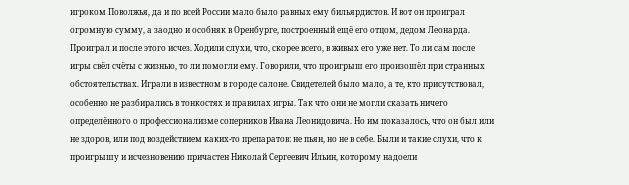игроком Поволжья, да и по всей России мало было равных ему бильярдистов. И вот он проиграл огромную сумму, а заодно и особняк в Оренбурге, построенный ещё его отцом, дедом Леонарда. Проиграл и после этого исчез. Ходили слухи, что, скорее всего, в живых его уже нет. То ли сам после игры свёл счёты с жизнью, то ли помогли ему. Говорили, что проигрыш его произошёл при странных обстоятельствах. Играли в известном в городе салоне. Свидетелей было мало, а те, кто присутствовал, особенно не разбирались в тонкостях и правилах игры. Так что они не могли сказать ничего определённого о профессионализме соперников Ивана Леонидовича. Но им показалось, что он был или не здоров, или под воздействием каких-то препаратов: не пьян, но не в себе. Были и такие слухи, что к проигрышу и исчезновению причастен Николай Сергеевич Ильин, которому надоели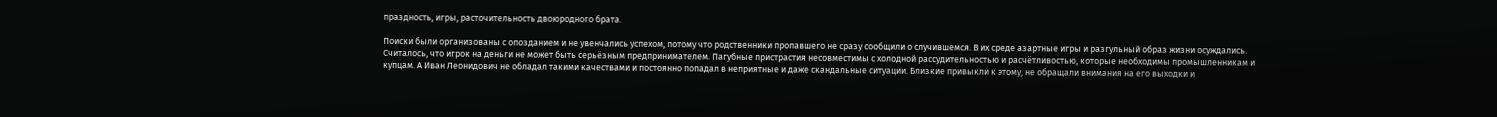праздность, игры, расточительность двоюродного брата.

Поиски были организованы с опозданием и не увенчались успехом, потому что родственники пропавшего не сразу сообщили о случившемся. В их среде азартные игры и разгульный образ жизни осуждались. Считалось, что игрок на деньги не может быть серьёзным предпринимателем. Пагубные пристрастия несовместимы с холодной рассудительностью и расчётливостью, которые необходимы промышленникам и купцам. А Иван Леонидович не обладал такими качествами и постоянно попадал в неприятные и даже скандальные ситуации. Близкие привыкли к этому, не обращали внимания на его выходки и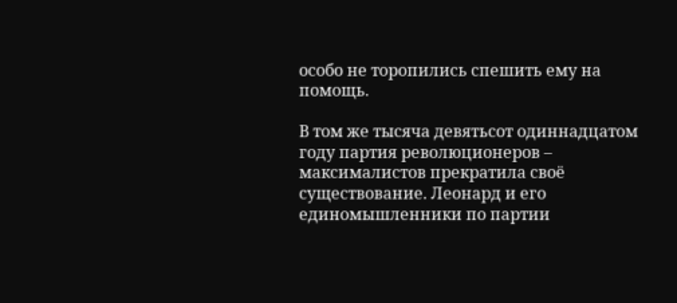особо не торопились спешить ему на помощь.

В том же тысяча девятьсот одиннадцатом году партия революционеров – максималистов прекратила своё существование. Леонард и его единомышленники по партии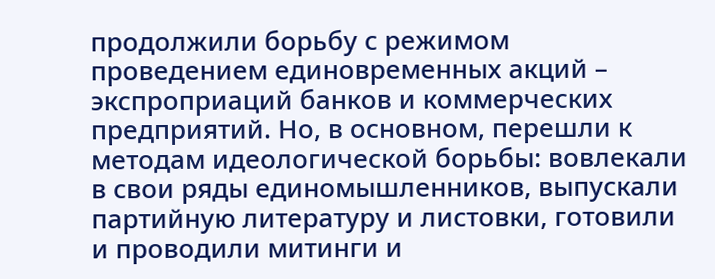продолжили борьбу с режимом проведением единовременных акций – экспроприаций банков и коммерческих предприятий. Но, в основном, перешли к методам идеологической борьбы: вовлекали в свои ряды единомышленников, выпускали партийную литературу и листовки, готовили и проводили митинги и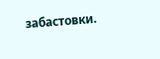забастовки.